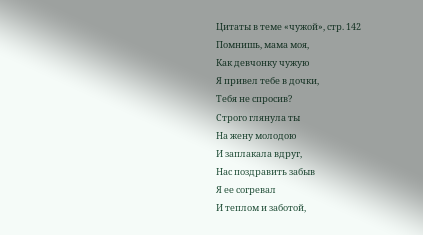Цитаты в теме «чужой», стр. 142
Помнишь, мама моя,
Как девчонку чужую
Я привел тебе в дочки,
Тебя не спросив?
Строго глянула ты
На жену молодою
И заплакала вдруг,
Нас поздравить забыв
Я ее согревал
И теплом и заботой,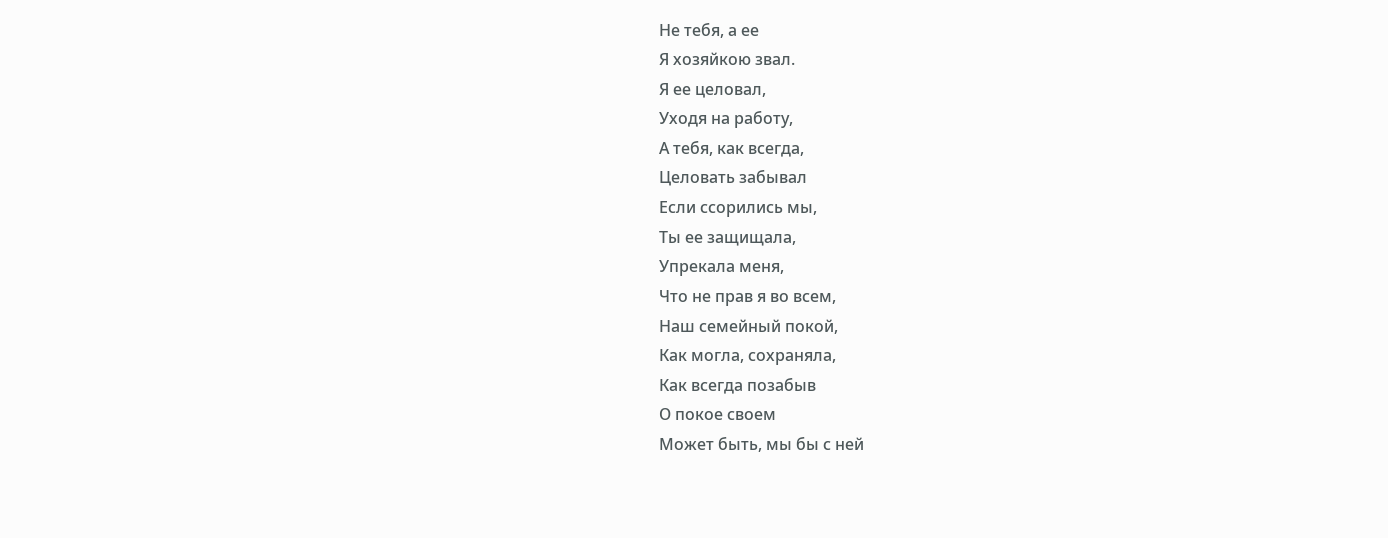Не тебя, а ее
Я хозяйкою звал.
Я ее целовал,
Уходя на работу,
А тебя, как всегда,
Целовать забывал
Если ссорились мы,
Ты ее защищала,
Упрекала меня,
Что не прав я во всем,
Наш семейный покой,
Как могла, сохраняла,
Как всегда позабыв
О покое своем
Может быть, мы бы с ней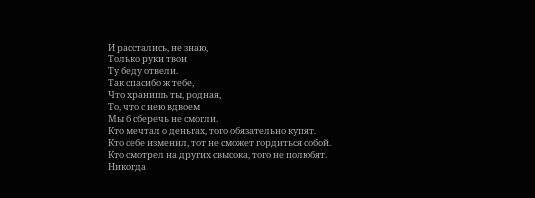И расстались, не знаю,
Только руки твои
Ту беду отвели.
Так спасибо ж тебе,
Что хранишь ты, родная,
То, что с нею вдвоем
Мы б сберечь не смогли.
Кто мечтал о деньгах, того обязательно купят.
Кто себе изменил, тот не сможет гордиться собой.
Кто смотрел на других свысока, того не полюбят.
Никогда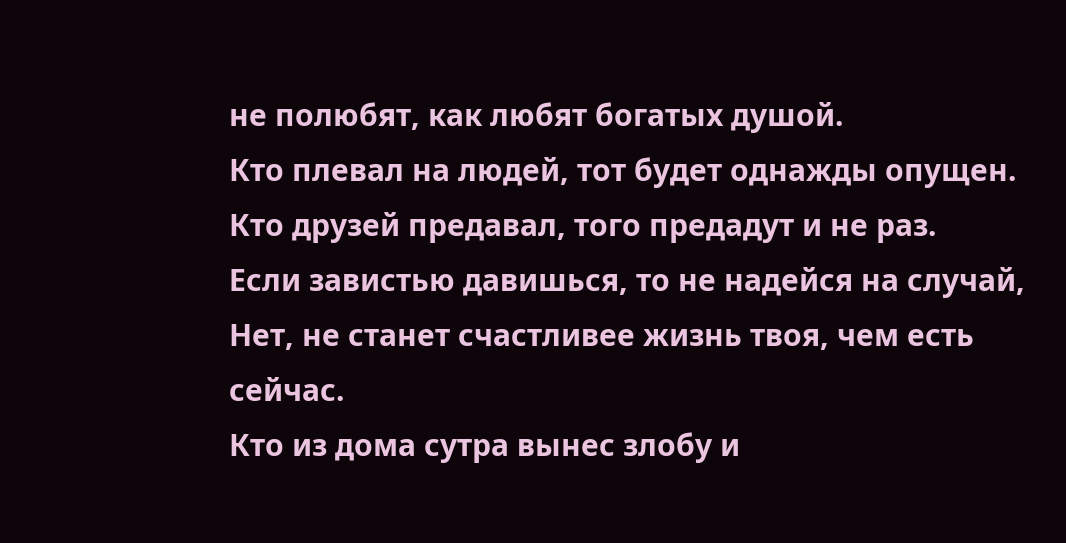не полюбят, как любят богатых душой.
Кто плевал на людей, тот будет однажды опущен.
Кто друзей предавал, того предадут и не раз.
Если завистью давишься, то не надейся на случай,
Нет, не станет счастливее жизнь твоя, чем есть сейчас.
Кто из дома сутра вынес злобу и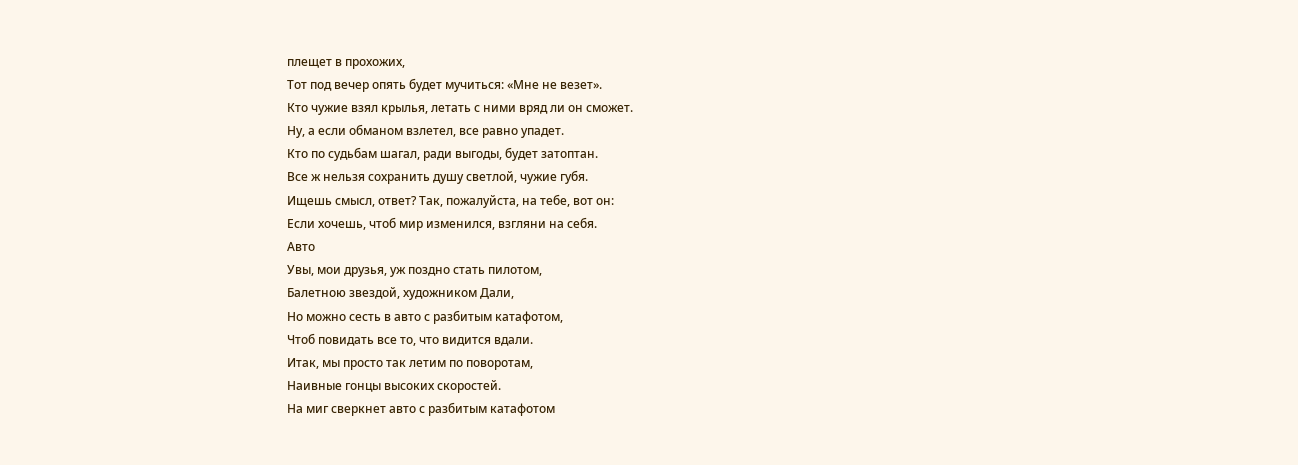плещет в прохожих,
Тот под вечер опять будет мучиться: «Мне не везет».
Кто чужие взял крылья, летать с ними вряд ли он сможет.
Ну, а если обманом взлетел, все равно упадет.
Кто по судьбам шагал, ради выгоды, будет затоптан.
Все ж нельзя сохранить душу светлой, чужие губя.
Ищешь смысл, ответ? Так, пожалуйста, на тебе, вот он:
Если хочешь, чтоб мир изменился, взгляни на себя.
Авто
Увы, мои друзья, уж поздно стать пилотом,
Балетною звездой, художником Дали,
Но можно сесть в авто с разбитым катафотом,
Чтоб повидать все то, что видится вдали.
Итак, мы просто так летим по поворотам,
Наивные гонцы высоких скоростей.
На миг сверкнет авто с разбитым катафотом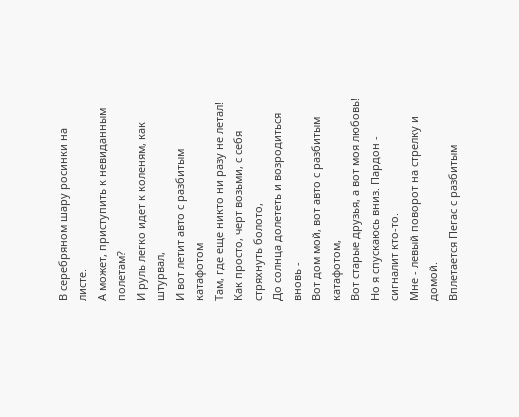В серебряном шару росинки на листе.
А может, приступить к невиданным полетам?
И руль легко идет к коленям, как штурвал,
И вот летит авто с разбитым катафотом
Там, где еще никто ни разу не летал!
Как просто, черт возьми, с себя стряхнуть болото,
До солнца долететь и возродиться вновь -
Вот дом мой, вот авто с разбитым катафотом,
Вот старые друзья, а вот моя любовь!
Но я спускаюсь вниз. Пардон - сигналит кто-то.
Мне - левый поворот на стрелку и домой.
Вплетается Пегас с разбитым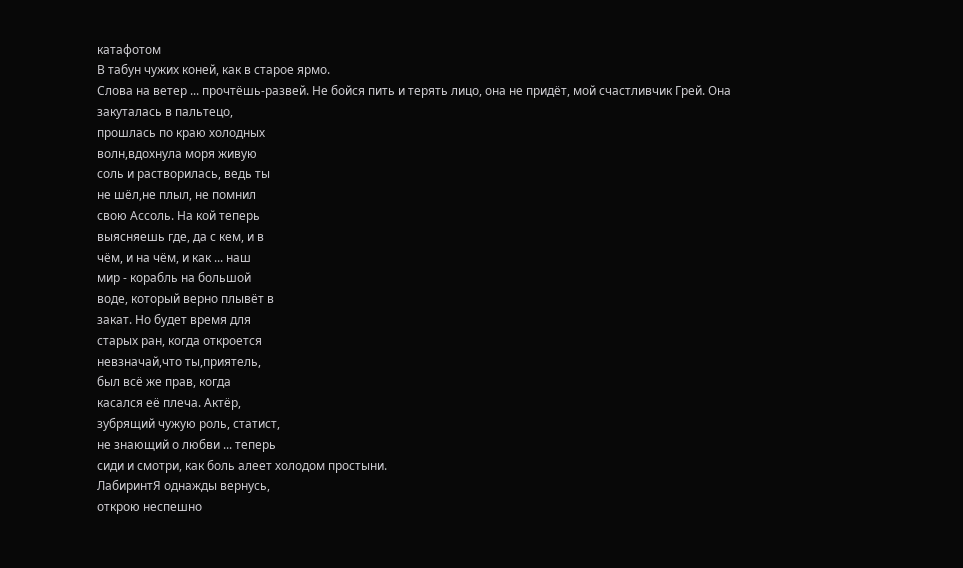катафотом
В табун чужих коней, как в старое ярмо.
Cлова на ветер ... прочтёшь-развей. Не бойся пить и терять лицо, она не придёт, мой счастливчик Грей. Она
закуталась в пальтецо,
прошлась по краю холодных
волн,вдохнула моря живую
соль и растворилась, ведь ты
не шёл,не плыл, не помнил
свою Ассоль. На кой теперь
выясняешь где, да с кем, и в
чём, и на чём, и как ... наш
мир - корабль на большой
воде, который верно плывёт в
закат. Но будет время для
старых ран, когда откроется
невзначай,что ты,приятель,
был всё же прав, когда
касался её плеча. Актёр,
зубрящий чужую роль, статист,
не знающий о любви ... теперь
сиди и смотри, как боль алеет холодом простыни.
ЛабиринтЯ однажды вернусь,
открою неспешно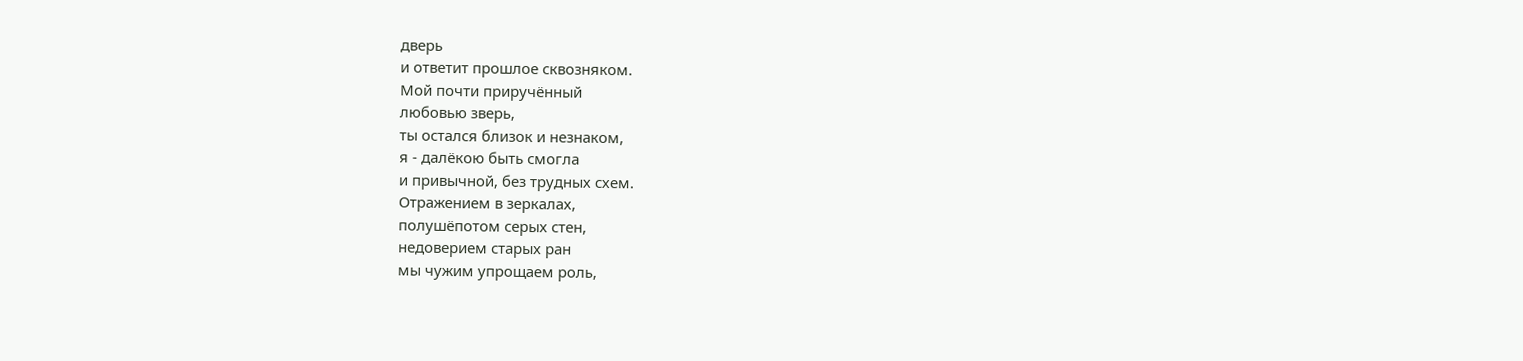дверь
и ответит прошлое сквозняком.
Мой почти приручённый
любовью зверь,
ты остался близок и незнаком,
я - далёкою быть смогла
и привычной, без трудных схем.
Отражением в зеркалах,
полушёпотом серых стен,
недоверием старых ран
мы чужим упрощаем роль,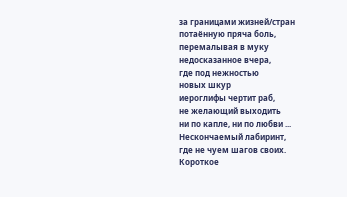за границами жизней/стран
потаённую пряча боль,
перемалывая в муку
недосказанное вчера,
где под нежностью
новых шкур
иероглифы чертит раб,
не желающий выходить
ни по капле, ни по любви ...
Нескончаемый лабиринт,
где не чуем шагов своих.
Короткое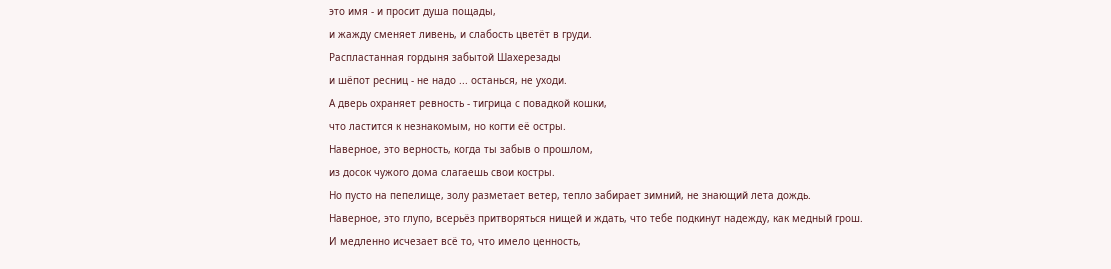это имя - и просит душа пощады,
и жажду сменяет ливень, и слабость цветёт в груди.
Распластанная гордыня забытой Шахерезады
и шёпот ресниц - не надо ... останься, не уходи.
А дверь охраняет ревность - тигрица с повадкой кошки,
что ластится к незнакомым, но когти её остры.
Наверное, это верность, когда ты забыв о прошлом,
из досок чужого дома слагаешь свои костры.
Но пусто на пепелище, золу разметает ветер, тепло забирает зимний, не знающий лета дождь.
Наверное, это глупо, всерьёз притворяться нищей и ждать, что тебе подкинут надежду, как медный грош.
И медленно исчезает всё то, что имело ценность,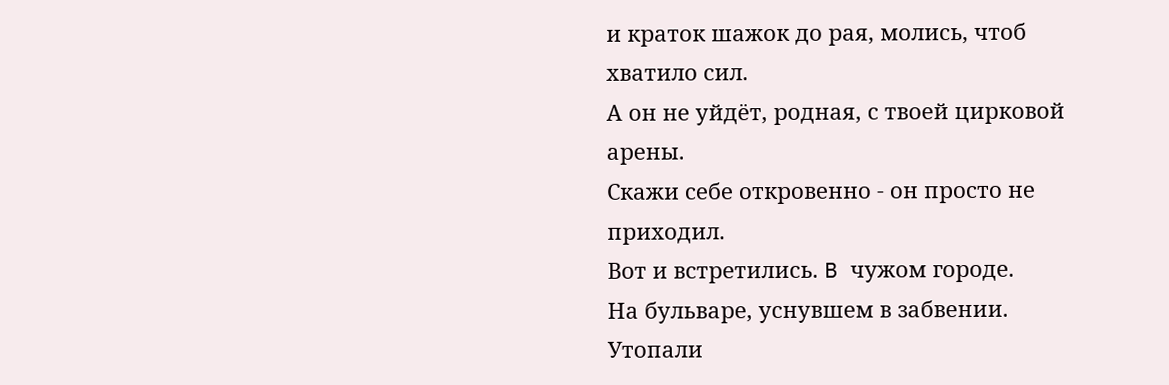и краток шажок до рая, молись, чтоб хватило сил.
А он не уйдёт, родная, с твоей цирковой арены.
Скажи себе откровенно - он просто не приходил.
Вот и встретились. B чужом городе.
На бульваре, уснувшем в забвении.
Утопали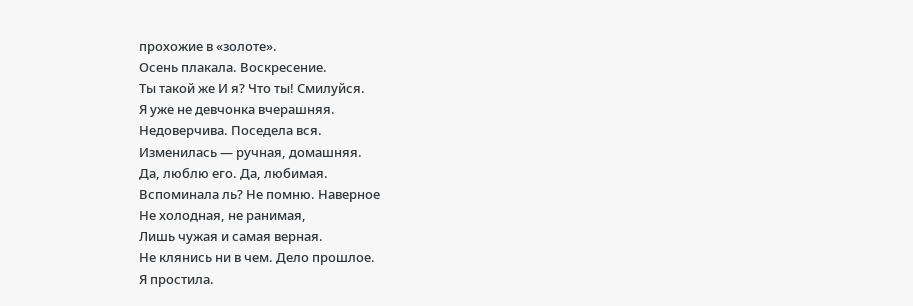прохожие в «золоте».
Осень плакала. Воскресение.
Ты такой же И я? Что ты! Cмилуйся.
Я уже не девчонка вчерашняя.
Недоверчива. Поседела вся.
Изменилась — ручная, домашняя.
Да, люблю его. Да, любимая.
Вспоминала ль? Hе помню. Hаверное
Не холодная, не ранимая,
Лишь чужая и самая верная.
Не клянись ни в чем. Дело прошлое.
Я простила.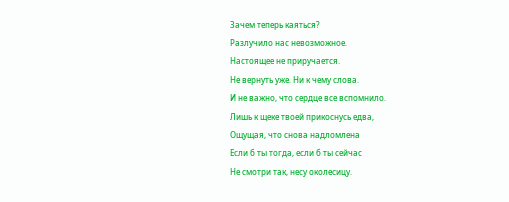Зачем теперь каяться?
Разлучило нас невозможное.
Настоящее не приручается.
Не вернуть уже. Ни к чему слова.
И не важно, что сердце все вспомнило.
Лишь к щеке твоей прикоснусь едва,
Ощущая, что снова надломлена
Если б ты тогда, если б ты сейчас
Не смотри так, несу околесицу.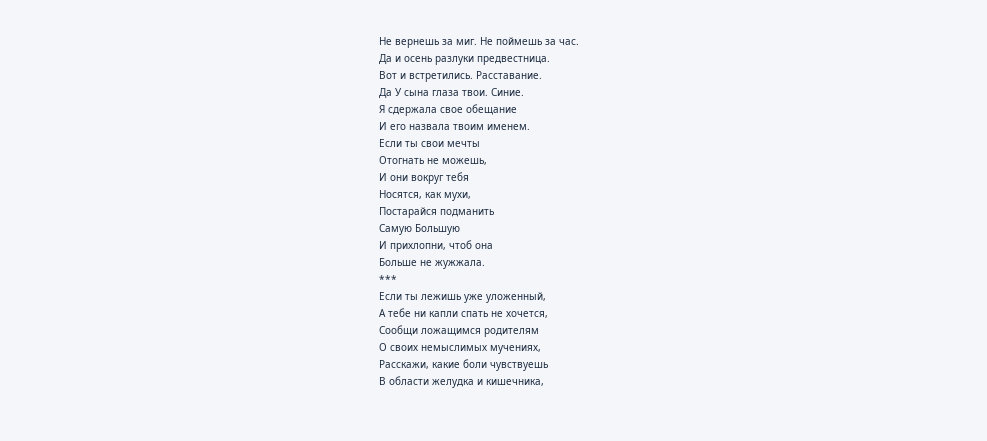Не вернешь за миг. Не поймешь за час.
Да и осень разлуки предвестница.
Вот и встретились. Расставание.
Да У сына глаза твои. Синие.
Я сдержала свое обещание
И его назвала твоим именем.
Если ты свои мечты
Отогнать не можешь,
И они вокруг тебя
Носятся, как мухи,
Постарайся подманить
Самую Большую
И прихлопни, чтоб она
Больше не жужжала.
***
Если ты лежишь уже уложенный,
А тебе ни капли спать не хочется,
Сообщи ложащимся родителям
О своих немыслимых мучениях,
Расскажи, какие боли чувствуешь
В области желудка и кишечника,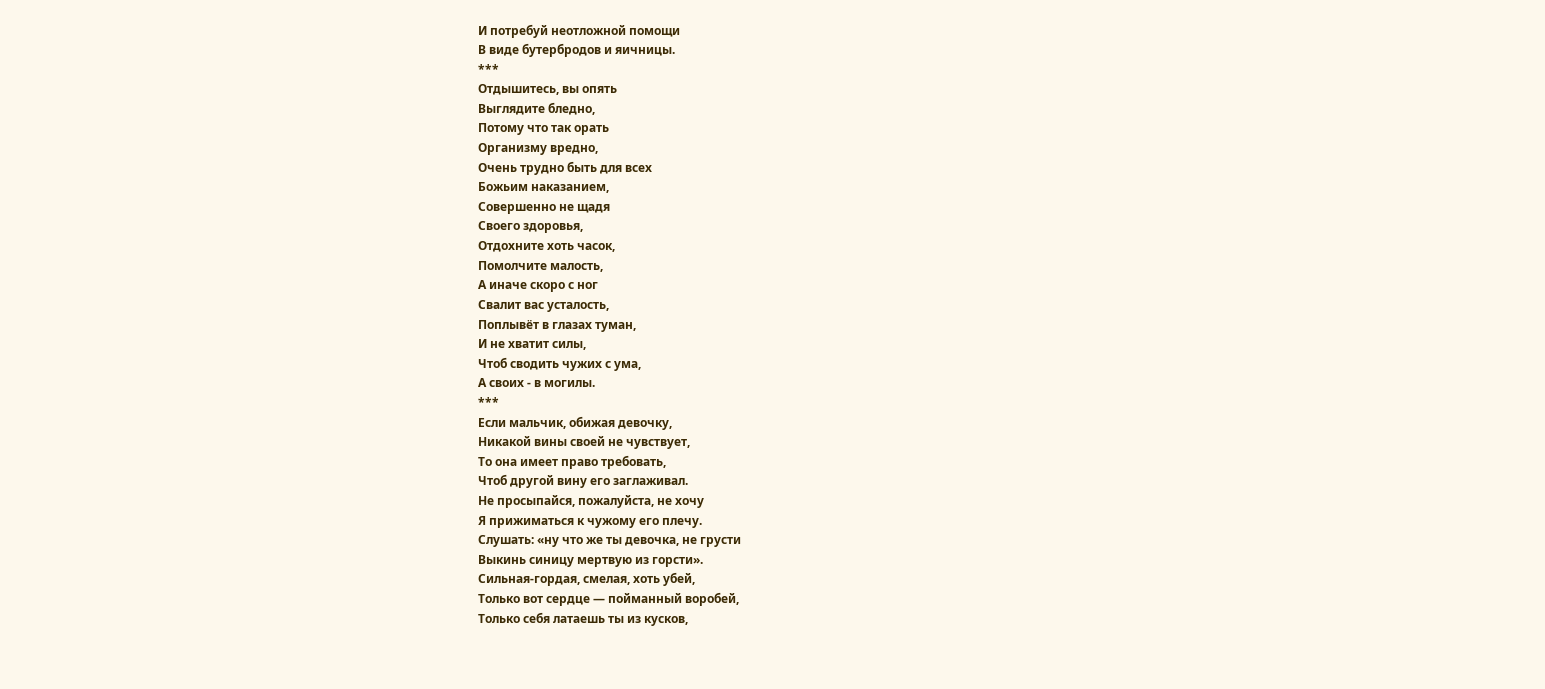И потребуй неотложной помощи
В виде бутербродов и яичницы.
***
Отдышитесь, вы опять
Выглядите бледно,
Потому что так орать
Организму вредно,
Очень трудно быть для всех
Божьим наказанием,
Совершенно не щадя
Своего здоровья,
Отдохните хоть часок,
Помолчите малость,
А иначе скоро с ног
Свалит вас усталость,
Поплывёт в глазах туман,
И не хватит силы,
Чтоб сводить чужих с ума,
А своих - в могилы.
***
Если мальчик, обижая девочку,
Никакой вины своей не чувствует,
То она имеет право требовать,
Чтоб другой вину его заглаживал.
Не просыпайся, пожалуйста, не хочу
Я прижиматься к чужому его плечу.
Слушать: «ну что же ты девочка, не грусти
Выкинь синицу мертвую из горсти».
Сильная-гордая, смелая, хоть убей,
Только вот сердце — пойманный воробей,
Только себя латаешь ты из кусков,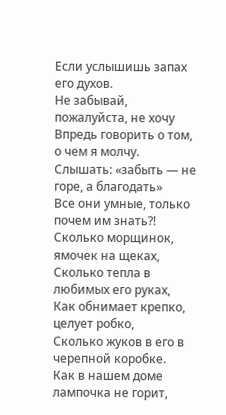Если услышишь запах его духов.
Не забывай, пожалуйста, не хочу
Впредь говорить о том, о чем я молчу.
Слышать: «забыть — не горе, а благодать»
Все они умные, только почем им знать?!
Сколько морщинок, ямочек на щеках,
Сколько тепла в любимых его руках,
Как обнимает крепко, целует робко,
Сколько жуков в его в черепной коробке.
Как в нашем доме лампочка не горит,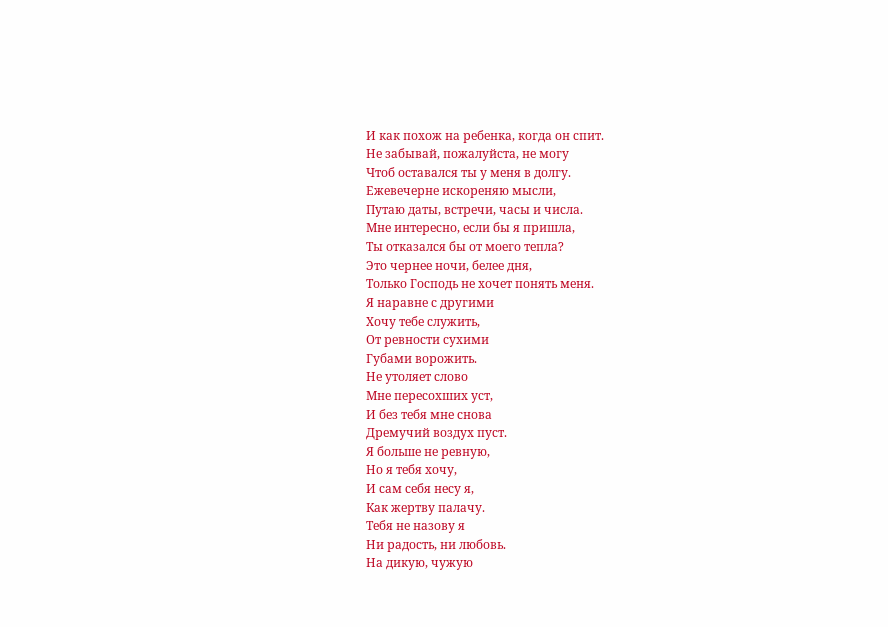И как похож на ребенка, когда он спит.
Не забывай, пожалуйста, не могу
Чтоб оставался ты у меня в долгу.
Ежевечерне искореняю мысли,
Путаю даты, встречи, часы и числа.
Мне интересно, если бы я пришла,
Ты отказался бы от моего тепла?
Это чернее ночи, белее дня,
Только Господь не хочет понять меня.
Я наравне с другими
Хочу тебе служить,
От ревности сухими
Губами ворожить.
Не утоляет слово
Мне пересохших уст,
И без тебя мне снова
Дремучий воздух пуст.
Я больше не ревную,
Но я тебя хочу,
И сам себя несу я,
Как жертву палачу.
Тебя не назову я
Ни радость, ни любовь.
На дикую, чужую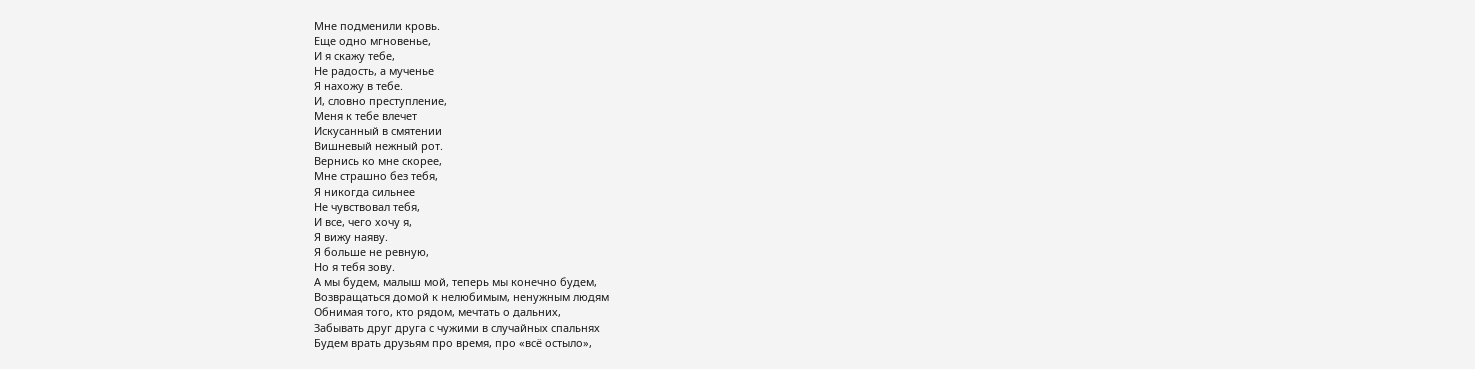Мне подменили кровь.
Еще одно мгновенье,
И я скажу тебе,
Не радость, а мученье
Я нахожу в тебе.
И, словно преступление,
Меня к тебе влечет
Искусанный в смятении
Вишневый нежный рот.
Вернись ко мне скорее,
Мне страшно без тебя,
Я никогда сильнее
Не чувствовал тебя,
И все, чего хочу я,
Я вижу наяву.
Я больше не ревную,
Но я тебя зову.
А мы будем, малыш мой, теперь мы конечно будем,
Возвращаться домой к нелюбимым, ненужным людям
Обнимая того, кто рядом, мечтать о дальних,
Забывать друг друга с чужими в случайных спальнях
Будем врать друзьям про время, про «всё остыло»,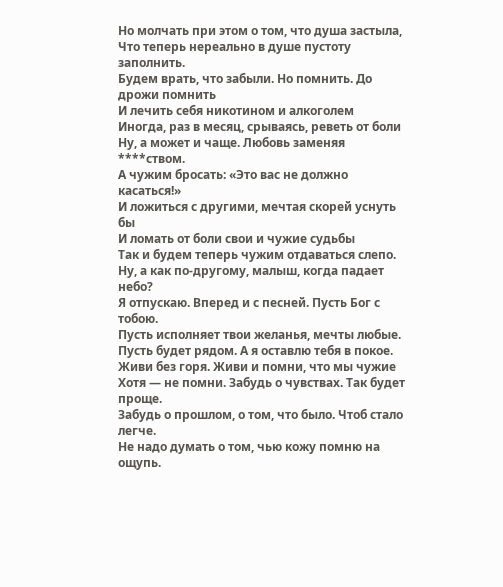Но молчать при этом о том, что душа застыла,
Что теперь нереально в душе пустоту заполнить.
Будем врать, что забыли. Но помнить. До дрожи помнить
И лечить себя никотином и алкоголем
Иногда, раз в месяц, срываясь, реветь от боли
Ну, а может и чаще. Любовь заменяя ****ством.
А чужим бросать: «Это вас не должно касаться!»
И ложиться с другими, мечтая скорей уснуть бы
И ломать от боли свои и чужие судьбы
Так и будем теперь чужим отдаваться слепо.
Ну, а как по-другому, малыш, когда падает небо?
Я отпускаю. Вперед и с песней. Пусть Бог с тобою.
Пусть исполняет твои желанья, мечты любые.
Пусть будет рядом. А я оставлю тебя в покое.
Живи без горя. Живи и помни, что мы чужие
Хотя — не помни. Забудь о чувствах. Так будет проще.
Забудь о прошлом, о том, что было. Чтоб стало легче.
Не надо думать о том, чью кожу помню на ощупь.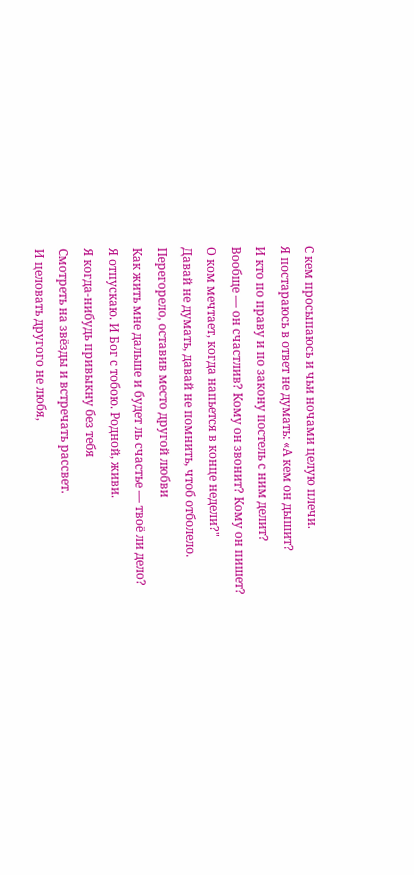С кем просыпаюсь и чьи ночами целую плечи.
Я постараюсь в ответ не думать: «А кем он дышит?
И кто по праву и по закону постель с ним делит?
Вообще — он счастлив? Кому он звонит? Кому он пишет?
О ком мечтает, когда напьется в конце недели?"
Давай не думать, давай не помнить, чтоб отболело.
Перегорело, оставив место другой любви
Как жить мне дальше и будет ль счастье — твоё ли дело?
Я отпускаю. И Бог с тобою. Родной, живи.
Я когда-нибудь привыкну без тебя
Смотреть на звёзды и встречать рассвет.
И целовать другого не любя,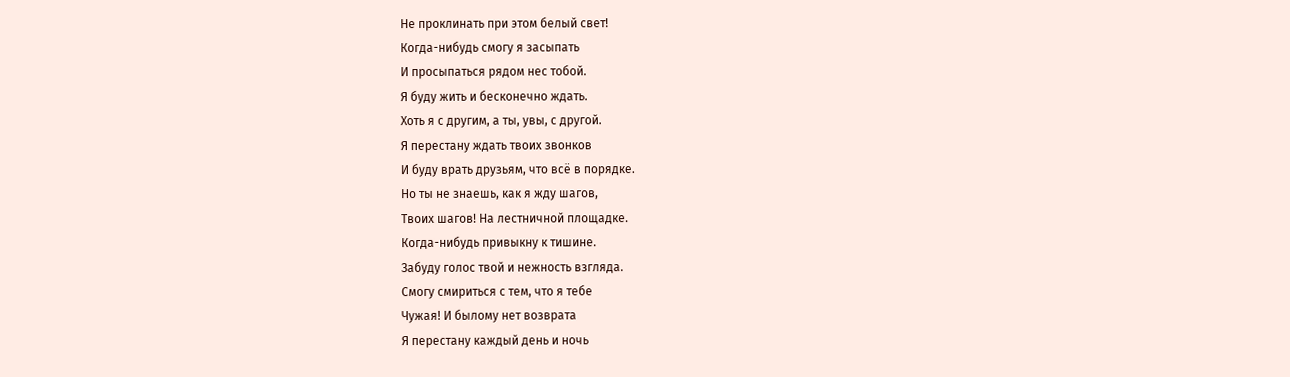Не проклинать при этом белый свет!
Когда-нибудь смогу я засыпать
И просыпаться рядом нес тобой.
Я буду жить и бесконечно ждать.
Хоть я с другим, а ты, увы, с другой.
Я перестану ждать твоих звонков
И буду врать друзьям, что всё в порядке.
Но ты не знаешь, как я жду шагов,
Твоих шагов! На лестничной площадке.
Когда-нибудь привыкну к тишине.
Забуду голос твой и нежность взгляда.
Смогу смириться с тем, что я тебе
Чужая! И былому нет возврата
Я перестану каждый день и ночь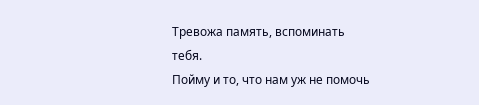Тревожа память, вспоминать тебя.
Пойму и то, что нам уж не помочь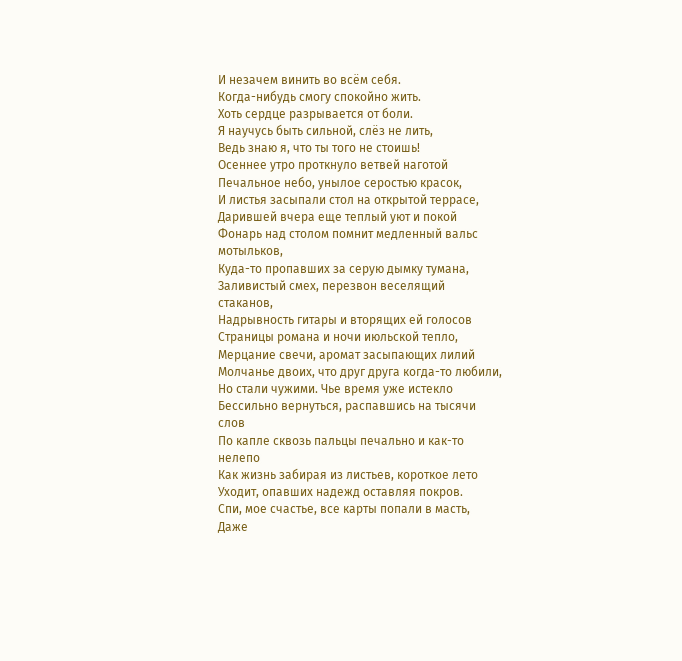И незачем винить во всём себя.
Когда-нибудь смогу спокойно жить.
Хоть сердце разрывается от боли.
Я научусь быть сильной, слёз не лить,
Ведь знаю я, что ты того не стоишь!
Осеннее утро проткнуло ветвей наготой
Печальное небо, унылое серостью красок,
И листья засыпали стол на открытой террасе,
Дарившей вчера еще теплый уют и покой
Фонарь над столом помнит медленный вальс мотыльков,
Куда-то пропавших за серую дымку тумана,
Заливистый смех, перезвон веселящий стаканов,
Надрывность гитары и вторящих ей голосов
Страницы романа и ночи июльской тепло,
Мерцание свечи, аромат засыпающих лилий
Молчанье двоих, что друг друга когда-то любили,
Но стали чужими. Чье время уже истекло
Бессильно вернуться, распавшись на тысячи слов
По капле сквозь пальцы печально и как-то нелепо
Как жизнь забирая из листьев, короткое лето
Уходит, опавших надежд оставляя покров.
Спи, мое счастье, все карты попали в масть,
Даже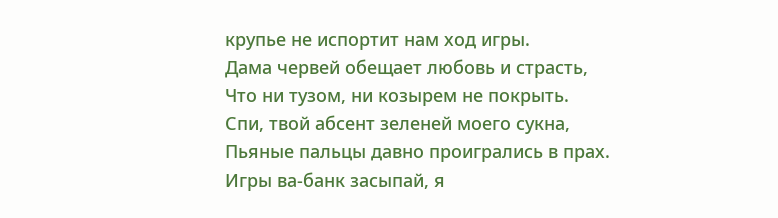крупье не испортит нам ход игры.
Дама червей обещает любовь и страсть,
Что ни тузом, ни козырем не покрыть.
Спи, твой абсент зеленей моего сукна,
Пьяные пальцы давно проигрались в прах.
Игры ва-банк засыпай, я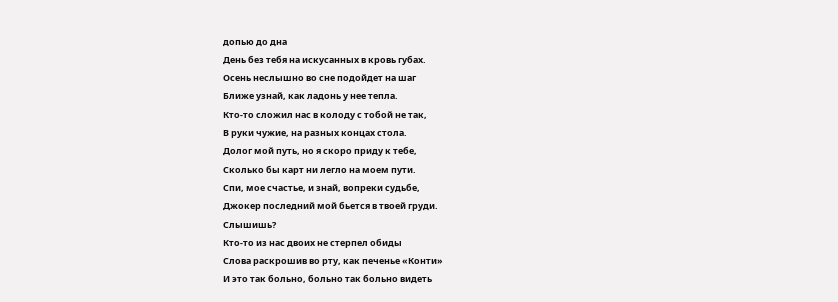допью до дна
День без тебя на искусанных в кровь губах.
Осень неслышно во сне подойдет на шаг
Ближе узнай, как ладонь у нее тепла.
Кто-то сложил нас в колоду с тобой не так,
В руки чужие, на разных концах стола.
Долог мой путь, но я скоро приду к тебе,
Сколько бы карт ни легло на моем пути.
Спи, мое счастье, и знай, вопреки судьбе,
Джокер последний мой бьется в твоей груди.
Слышишь?
Кто-то из нас двоих не стерпел обиды
Слова раскрошив во рту, как печенье «Конти»
И это так больно, больно так больно видеть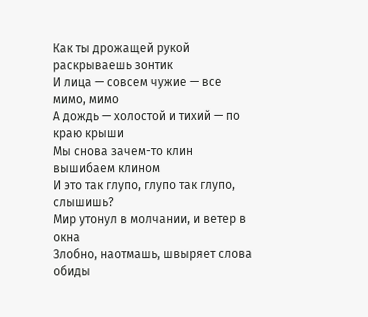Как ты дрожащей рукой раскрываешь зонтик
И лица — совсем чужие — все мимо, мимо
А дождь — холостой и тихий — по краю крыши
Мы снова зачем-то клин вышибаем клином
И это так глупо, глупо так глупо, слышишь?
Мир утонул в молчании, и ветер в окна
Злобно, наотмашь, швыряет слова обиды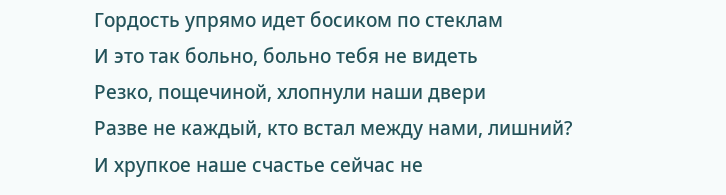Гордость упрямо идет босиком по стеклам
И это так больно, больно тебя не видеть
Резко, пощечиной, хлопнули наши двери
Разве не каждый, кто встал между нами, лишний?
И хрупкое наше счастье сейчас не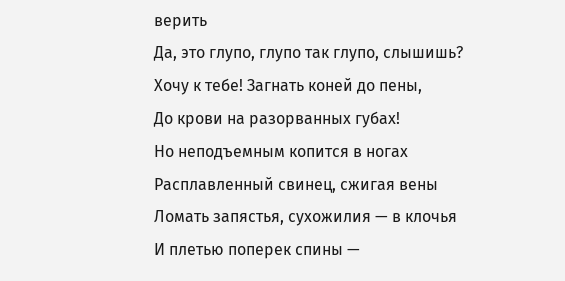верить
Да, это глупо, глупо так глупо, слышишь?
Хочу к тебе! Загнать коней до пены,
До крови на разорванных губах!
Но неподъемным копится в ногах
Расплавленный свинец, сжигая вены
Ломать запястья, сухожилия — в клочья
И плетью поперек спины —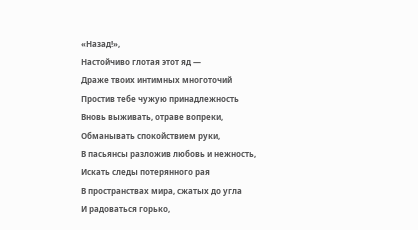«Назад!»,
Настойчиво глотая этот яд —
Драже твоих интимных многоточий
Простив тебе чужую принадлежность
Вновь выживать, отраве вопреки,
Обманывать спокойствием руки,
В пасьянсы разложив любовь и нежность,
Искать следы потерянного рая
В пространствах мира, сжатых до угла
И радоваться горько,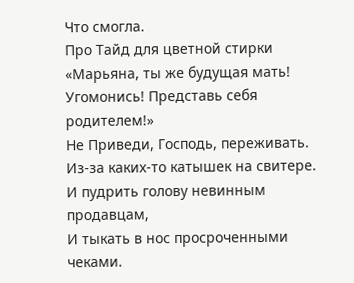Что смогла.
Про Тайд для цветной стирки
«Марьяна, ты же будущая мать!
Угомонись! Представь себя родителем!»
Не Приведи, Господь, переживать.
Из-за каких-то катышек на свитере.
И пудрить голову невинным продавцам,
И тыкать в нос просроченными чеками.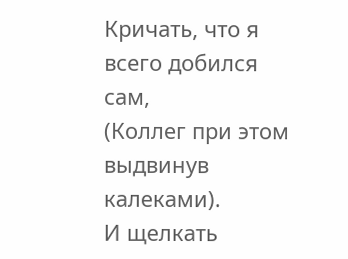Кричать, что я всего добился сам,
(Коллег при этом выдвинув калеками).
И щелкать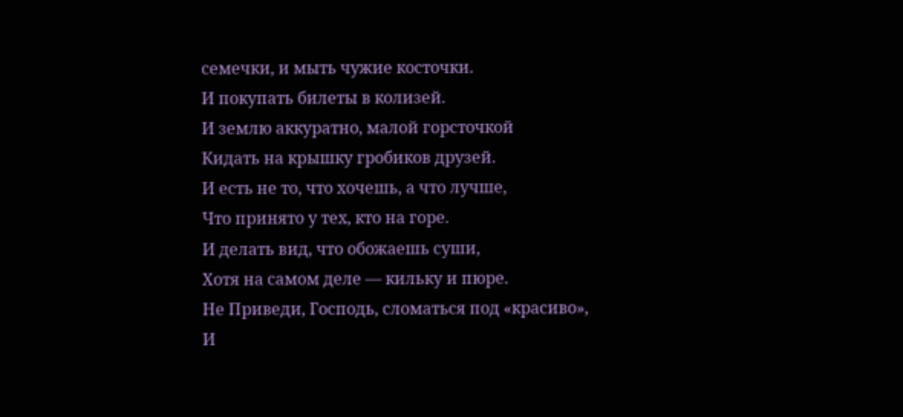семечки, и мыть чужие косточки.
И покупать билеты в колизей.
И землю аккуратно, малой горсточкой
Кидать на крышку гробиков друзей.
И есть не то, что хочешь, а что лучше,
Что принято у тех, кто на горе.
И делать вид, что обожаешь суши,
Хотя на самом деле — кильку и пюре.
Не Приведи, Господь, сломаться под «красиво»,
И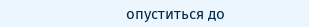опуститься до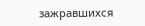зажравшихся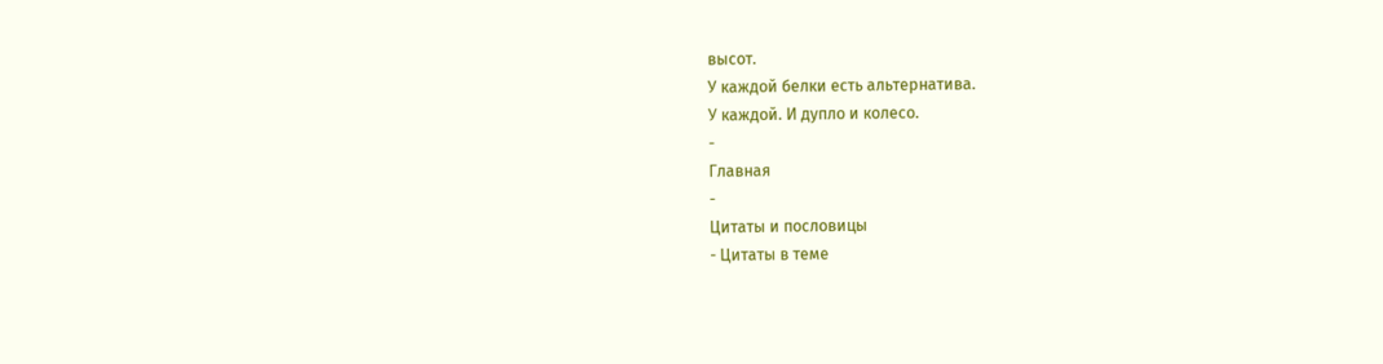высот.
У каждой белки есть альтернатива.
У каждой. И дупло и колесо.
-
Главная
-
Цитаты и пословицы
- Цитаты в теме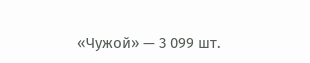«Чужой» — 3 099 шт.